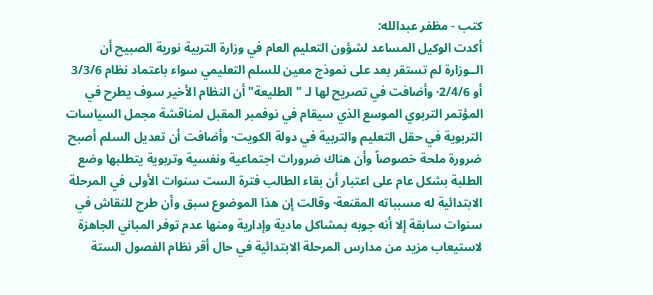كتب - مظفر عبدالله:
أكدت الوكيل المساعد لشؤون التعليم العام في وزارة التربية نورية الصبيح أن الــوزارة لم تستقر بعد على نموذج معين للسلم التعليمي سواء باعتماد نظام 3/3/6 أو 2/4/6· وأضافت في تصريح لها لـ "الطليعة" أن النظام الأخير سوف يطرح في المؤتمر التربوي الموسع الذي سيقام في نوفمبر المقبل لمناقشة مجمل السياسات التربوية في حقل التعليم والتربية في دولة الكويت· وأضافت أن تعديل السلم أصبح ضرورة ملحة خصوصاً وأن هناك ضرورات اجتماعية ونفسية وتربوية يتطلبها وضع الطلبة بشكل عام على اعتبار أن بقاء الطالب فترة الست سنوات الأولى في المرحلة الابتدائية له مسبباته المقنعة· وقالت إن هذا الموضوع سبق وأن طرح للنقاش في سنوات سابقة إلا أنه جوبه بمشاكل مادية وإدارية ومنها عدم توفر المباني الجاهزة لاستيعاب مزيد من مدارس المرحلة الابتدائية في حال أقر نظام الفصول الستة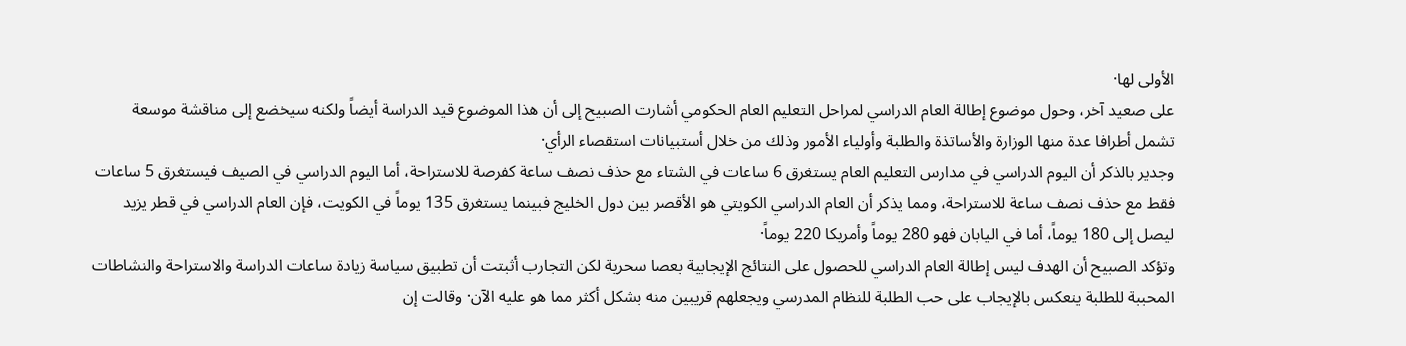الأولى لها·
على صعيد آخر، وحول موضوع إطالة العام الدراسي لمراحل التعليم العام الحكومي أشارت الصبيح إلى أن هذا الموضوع قيد الدراسة أيضاً ولكنه سيخضع إلى مناقشة موسعة تشمل أطرافا عدة منها الوزارة والأساتذة والطلبة وأولياء الأمور وذلك من خلال أستبيانات استقصاء الرأي·
وجدير بالذكر أن اليوم الدراسي في مدارس التعليم العام يستغرق 6 ساعات في الشتاء مع حذف نصف ساعة كفرصة للاستراحة، أما اليوم الدراسي في الصيف فيستغرق 5 ساعات فقط مع حذف نصف ساعة للاستراحة، ومما يذكر أن العام الدراسي الكويتي هو الأقصر بين دول الخليج فبينما يستغرق 135 يوماً في الكويت، فإن العام الدراسي في قطر يزيد ليصل إلى 180 يوماً، أما في اليابان فهو 280 يوماً وأمريكا 220 يوماً·
وتؤكد الصبيح أن الهدف ليس إطالة العام الدراسي للحصول على النتائج الإيجابية بعصا سحرية لكن التجارب أثبتت أن تطبيق سياسة زيادة ساعات الدراسة والاستراحة والنشاطات المحببة للطلبة ينعكس بالإيجاب على حب الطلبة للنظام المدرسي ويجعلهم قريبين منه بشكل أكثر مما هو عليه الآن· وقالت إن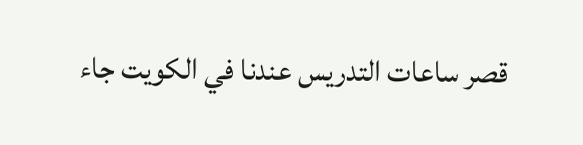قصر ساعات التدريس عندنا في الكويت جاء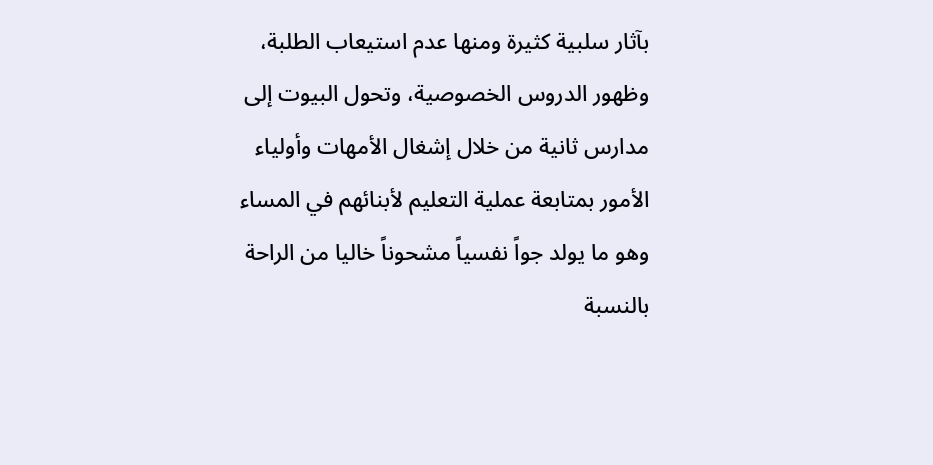بآثار سلبية كثيرة ومنها عدم استيعاب الطلبة، وظهور الدروس الخصوصية، وتحول البيوت إلى مدارس ثانية من خلال إشغال الأمهات وأولياء الأمور بمتابعة عملية التعليم لأبنائهم في المساء وهو ما يولد جواً نفسياً مشحوناً خاليا من الراحة بالنسبة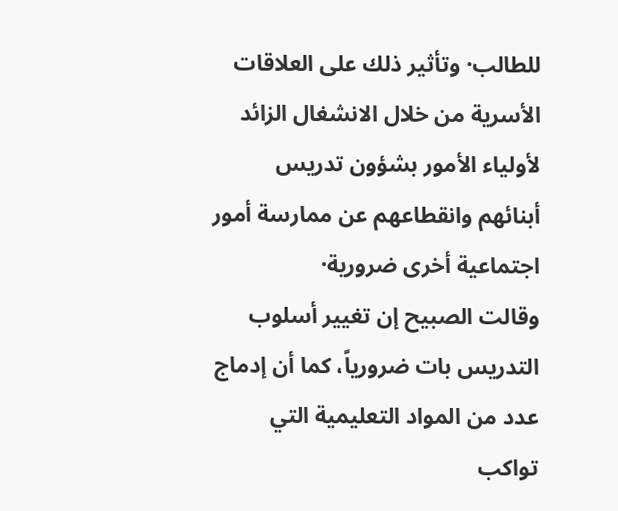للطالب· وتأثير ذلك على العلاقات الأسرية من خلال الانشغال الزائد لأولياء الأمور بشؤون تدريس أبنائهم وانقطاعهم عن ممارسة أمور اجتماعية أخرى ضرورية·
وقالت الصبيح إن تغيير أسلوب التدريس بات ضرورياً، كما أن إدماج عدد من المواد التعليمية التي تواكب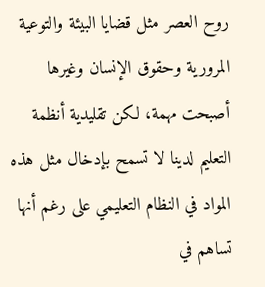روح العصر مثل قضايا البيئة والتوعية المرورية وحقوق الإنسان وغيرها أصبحت مهمة، لكن تقليدية أنظمة التعليم لدينا لا تسمح بإدخال مثل هذه المواد في النظام التعليمي على رغم أنها تساهم في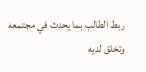ربط الطالب بما يحدث في مجتمعه وتخلق لديه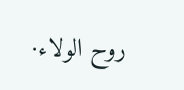روح الولاء·